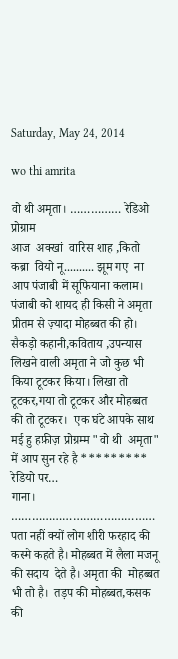Saturday, May 24, 2014

wo thi amrita

वो थी अमृता। …………… रेडिओ प्रोग्राम
आज  अक्खां  वारिस शाह ,कितो कब्रा  वियो नू.......... झूम गए  ना आप पंजाबी में सूफियाना कलाम। पंजाबी को शायद ही किसी ने अमृता प्रीतम से ज़्यादा मोहब्बत की हो। सैकड़ो कहानी,कविताय ,उपन्यास लिखने वाली अमृता ने जो कुछ भी किया टूटकर किया। लिखा तो टूटकर,गया तो टूटकर और मोहब्बत की तो टूटकर।  एक घंटे आपके साथ मई हु हफ़ीज़ प्रोग्रम्म "वो थी  अमृता" में आप सुन रहे है ********* रेडियो पर…
गाना। ……………………………………
पता नहीं क्यों लोग शीरी फरहाद की कस्मे कहते है। मोहब्बत में लैला मजनू की सदाय  देते है। अमृता की  मोहब्बत भी तो है।  तड़प की मोहब्बत,कसक की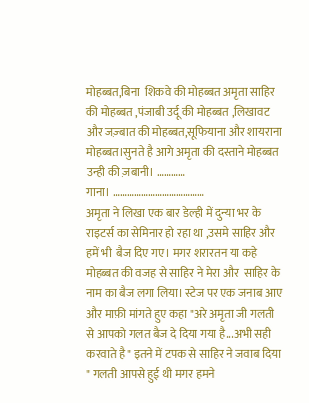मोहब्बत,बिना  शिकवे की मोहब्बत अमृता साहिर की मोहब्बत ,पंजाबी उर्दू की मोहब्बत ,लिखावट और जज़्बात की मोहब्बत,सूफियाना और शायराना मोहब्बत।सुनते है आगे अमृता की दस्ताने मोहब्बत उन्ही की ज़बानी। …………
गाना। …………………………………
अमृता ने लिखा एक बार डेल्ही में दुन्या भर के राइटर्स का सेमिनार हो रहा था ,उसमे साहिर और हमें भी  बैज दिए गए। मगर शरारतन या कहे मोहब्बत की वजह से साहिर ने मेरा और  साहिर के नाम का बैज लगा लिया। स्टेज पर एक जनाब आए और माफ़ी मांगते हुए कहा "अरे अमृता जी गलती से आपको गलत बैज दे दिया गया है...अभी सही करवाते है" इतने में टपक से साहिर ने जवाब दिया " गलती आपसे हुई थी मगर हमने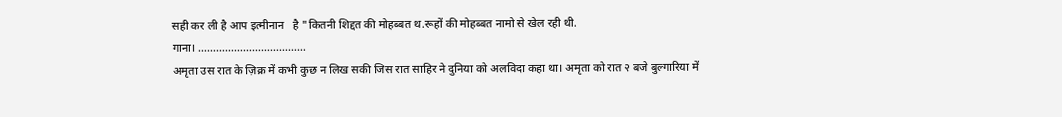सही कर ली है आप इत्मीनान   है "कितनी शिद्दत की मोहब्बत थ.रूहों की मोहब्बत नामो से खेल रही थी.
गाना। ………………………………
अमृता उस रात के ज़िक्र में कभी कुछ न लिख सकी जिस रात साहिर ने दुनिया को अलविदा कहा था। अमृता को रात २ बजे बुल्गारिया में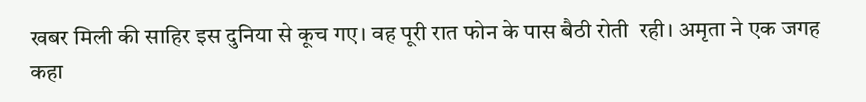खबर मिली की साहिर इस दुनिया से कूच गए। वह पूरी रात फोन के पास बैठी रोती  रही। अमृता ने एक जगह कहा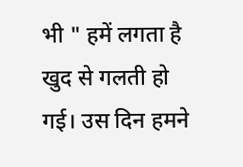भी " हमें लगता है खुद से गलती हो गई। उस दिन हमने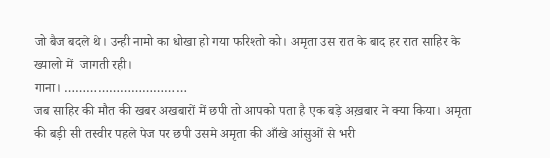जो बैज बदले थे। उन्ही नामो का धोखा हो गया फरिश्तो को। अमृता उस रात के बाद हर रात साहिर के ख्यालो में  जागती रही।
गाना। ……………………………
जब साहिर की मौत की खबर अखबारों में छपी तो आपको पता है एक बड़े अख़बार ने क्या किया। अमृता की बड़ी सी तस्वीर पहले पेज पर छपी उसमे अमृता की आँखे आंसुओं से भरी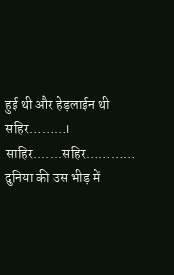हुई थी और हेड़लाईन थी सहिर………। साहिर.......सहिर………… दुनिया की उस भीड़ में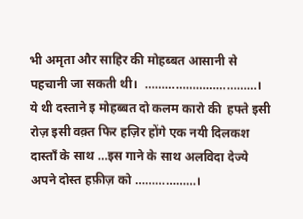भी अमृता और साहिर की मोहब्बत आसानी से पहचानी जा सकती थी।  ……………………………।
ये थी दस्ताने इ मोहब्बत दो कलम कारो की  हफ्ते इसी रोज़ इसी वक़्त फिर हज़िर होंगे एक नयी दिलकश दास्ताँ के साथ …इस गाने के साथ अलविदा देज्ये अपने दोस्त हफ़ीज़ को ………………।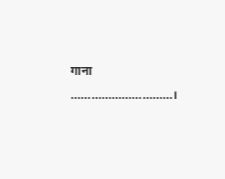गाना …………………………।